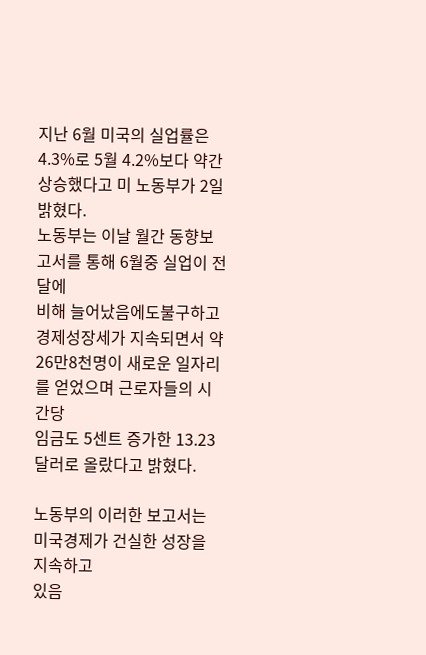지난 6월 미국의 실업률은
4.3%로 5월 4.2%보다 약간 상승했다고 미 노동부가 2일 밝혔다.
노동부는 이날 월간 동향보고서를 통해 6월중 실업이 전달에
비해 늘어났음에도불구하고 경제성장세가 지속되면서 약
26만8천명이 새로운 일자리를 얻었으며 근로자들의 시간당
임금도 5센트 증가한 13.23달러로 올랐다고 밝혔다.

노동부의 이러한 보고서는 미국경제가 건실한 성장을 지속하고
있음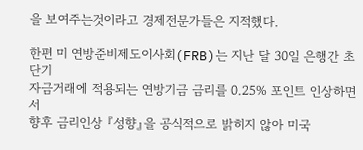을 보여주는것이라고 경제전문가들은 지적했다.

한편 미 연방준비제도이사회(FRB)는 지난 달 30일 은행간 초단기
자금거래에 적용되는 연방기금 금리를 0.25% 포인트 인상하면서
향후 금리인상 『성향』을 공식적으로 밝히지 않아 미국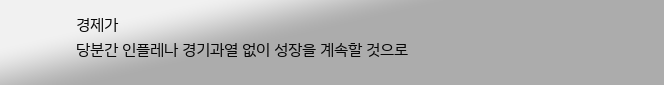경제가
당분간 인플레나 경기과열 없이 성장을 계속할 것으로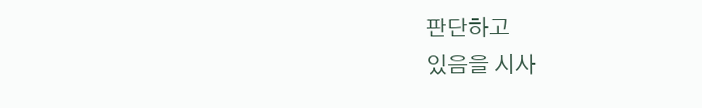판단하고
있음을 시사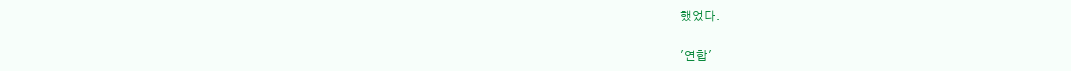했었다.

'연합'